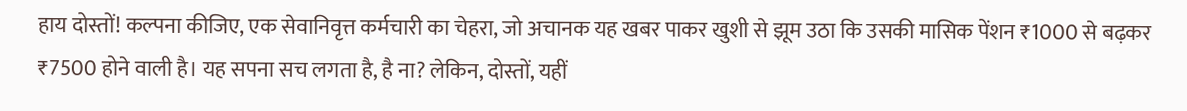हाय दोस्तों! कल्पना कीजिए, एक सेवानिवृत्त कर्मचारी का चेहरा, जो अचानक यह खबर पाकर खुशी से झूम उठा कि उसकी मासिक पेंशन ₹1000 से बढ़कर ₹7500 होने वाली है। यह सपना सच लगता है, है ना? लेकिन, दोस्तों, यहीं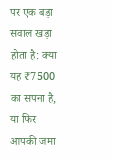पर एक बड़ा सवाल खड़ा होता है: क्या यह ₹7500 का सपना है, या फिर आपकी जमा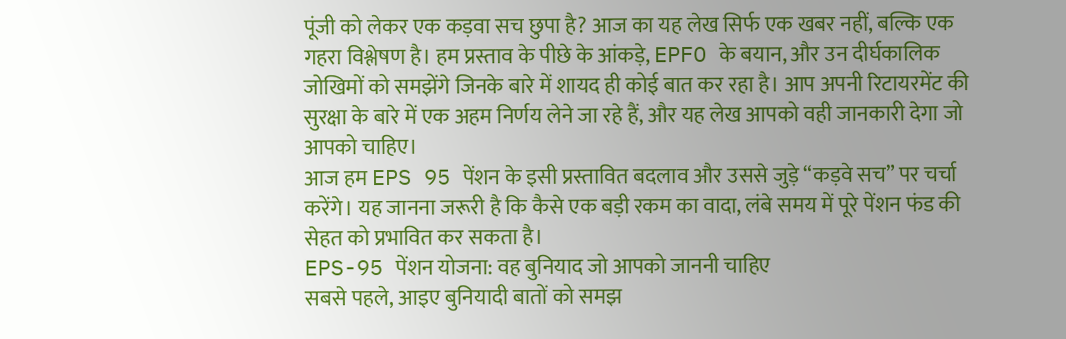पूंजी को लेकर एक कड़वा सच छुपा है? आज का यह लेख सिर्फ एक खबर नहीं, बल्कि एक गहरा विश्लेषण है। हम प्रस्ताव के पीछे के आंकड़े, EPFO के बयान, और उन दीर्घकालिक जोखिमों को समझेंगे जिनके बारे में शायद ही कोई बात कर रहा है। आप अपनी रिटायरमेंट की सुरक्षा के बारे में एक अहम निर्णय लेने जा रहे हैं, और यह लेख आपको वही जानकारी देगा जो आपको चाहिए।
आज हम EPS 95 पेंशन के इसी प्रस्तावित बदलाव और उससे जुड़े “कड़वे सच” पर चर्चा करेंगे। यह जानना जरूरी है कि कैसे एक बड़ी रकम का वादा, लंबे समय में पूरे पेंशन फंड की सेहत को प्रभावित कर सकता है।
EPS-95 पेंशन योजना: वह बुनियाद जो आपको जाननी चाहिए
सबसे पहले, आइए बुनियादी बातों को समझ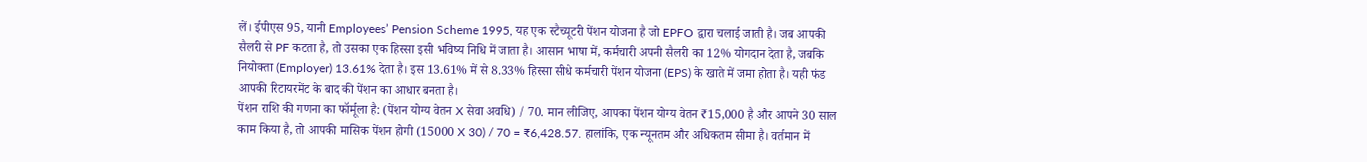लें। ईपीएस 95, यानी Employees’ Pension Scheme 1995, यह एक स्टैच्यूटरी पेंशन योजना है जो EPFO द्वारा चलाई जाती है। जब आपकी सैलरी से PF कटता है, तो उसका एक हिस्सा इसी भविष्य निधि में जाता है। आसान भाषा में, कर्मचारी अपनी सैलरी का 12% योगदान देता है, जबकि नियोक्ता (Employer) 13.61% देता है। इस 13.61% में से 8.33% हिस्सा सीधे कर्मचारी पेंशन योजना (EPS) के खाते में जमा होता है। यही फंड आपकी रिटायरमेंट के बाद की पेंशन का आधार बनता है।
पेंशन राशि की गणना का फॉर्मूला है: (पेंशन योग्य वेतन X सेवा अवधि) / 70. मान लीजिए, आपका पेंशन योग्य वेतन ₹15,000 है और आपने 30 साल काम किया है, तो आपकी मासिक पेंशन होगी (15000 X 30) / 70 = ₹6,428.57. हालांकि, एक न्यूनतम और अधिकतम सीमा है। वर्तमान में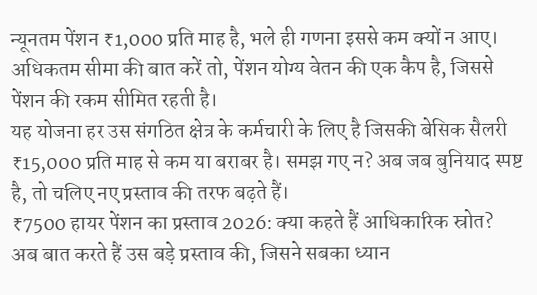न्यूनतम पेंशन ₹1,000 प्रति माह है, भले ही गणना इससे कम क्यों न आए। अधिकतम सीमा की बात करें तो, पेंशन योग्य वेतन की एक कैप है, जिससे पेंशन की रकम सीमित रहती है।
यह योजना हर उस संगठित क्षेत्र के कर्मचारी के लिए है जिसकी बेसिक सैलरी ₹15,000 प्रति माह से कम या बराबर है। समझ गए न? अब जब बुनियाद स्पष्ट है, तो चलिए नए प्रस्ताव की तरफ बढ़ते हैं।
₹7500 हायर पेंशन का प्रस्ताव 2026: क्या कहते हैं आधिकारिक स्रोत?
अब बात करते हैं उस बड़े प्रस्ताव की, जिसने सबका ध्यान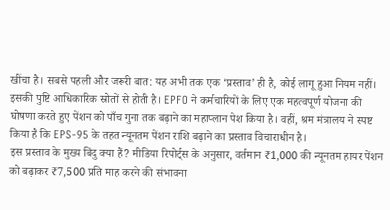खींचा है। सबसे पहली और जरूरी बात: यह अभी तक एक ‘प्रस्ताव’ ही है, कोई लागू हुआ नियम नहीं। इसकी पुष्टि आधिकारिक स्रोतों से होती है। EPFO ने कर्मचारियों के लिए एक महत्वपूर्ण योजना की घोषणा करते हुए पेंशन को पाँच गुना तक बढ़ाने का महाप्लान पेश किया है। वहीं, श्रम मंत्रालय ने स्पष्ट किया है कि EPS-95 के तहत न्यूनतम पेंशन राशि बढ़ाने का प्रस्ताव विचाराधीन है।
इस प्रस्ताव के मुख्य बिंदु क्या हैं? मीडिया रिपोर्ट्स के अनुसार, वर्तमान ₹1,000 की न्यूनतम हायर पेंशन को बढ़ाकर ₹7,500 प्रति माह करने की संभावना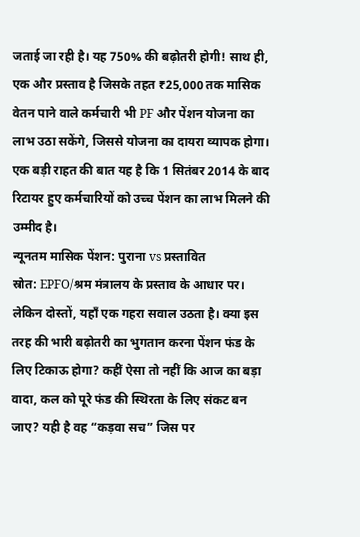जताई जा रही है। यह 750% की बढ़ोतरी होगी! साथ ही, एक और प्रस्ताव है जिसके तहत ₹25,000 तक मासिक वेतन पाने वाले कर्मचारी भी PF और पेंशन योजना का लाभ उठा सकेंगे, जिससे योजना का दायरा व्यापक होगा। एक बड़ी राहत की बात यह है कि 1 सितंबर 2014 के बाद रिटायर हुए कर्मचारियों को उच्च पेंशन का लाभ मिलने की उम्मीद है।
न्यूनतम मासिक पेंशन: पुराना vs प्रस्तावित
स्रोत: EPFO/श्रम मंत्रालय के प्रस्ताव के आधार पर।
लेकिन दोस्तों, यहाँ एक गहरा सवाल उठता है। क्या इस तरह की भारी बढ़ोतरी का भुगतान करना पेंशन फंड के लिए टिकाऊ होगा? कहीं ऐसा तो नहीं कि आज का बड़ा वादा, कल को पूरे फंड की स्थिरता के लिए संकट बन जाए? यही है वह “कड़वा सच” जिस पर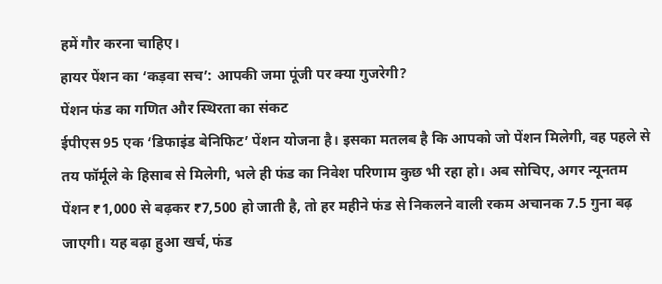हमें गौर करना चाहिए।
हायर पेंशन का ‘कड़वा सच’: आपकी जमा पूंजी पर क्या गुजरेगी?
पेंशन फंड का गणित और स्थिरता का संकट
ईपीएस 95 एक ‘डिफाइंड बेनिफिट’ पेंशन योजना है। इसका मतलब है कि आपको जो पेंशन मिलेगी, वह पहले से तय फॉर्मूले के हिसाब से मिलेगी, भले ही फंड का निवेश परिणाम कुछ भी रहा हो। अब सोचिए, अगर न्यूनतम पेंशन ₹1,000 से बढ़कर ₹7,500 हो जाती है, तो हर महीने फंड से निकलने वाली रकम अचानक 7.5 गुना बढ़ जाएगी। यह बढ़ा हुआ खर्च, फंड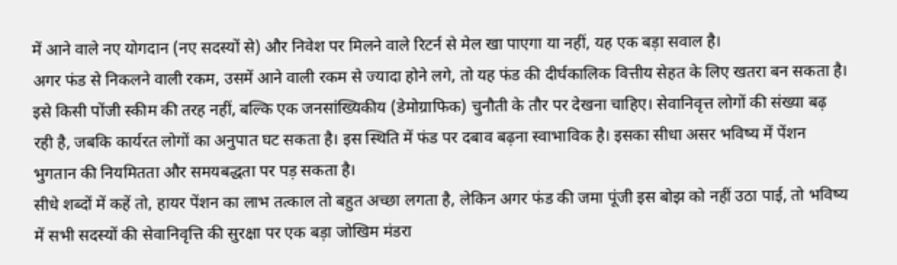में आने वाले नए योगदान (नए सदस्यों से) और निवेश पर मिलने वाले रिटर्न से मेल खा पाएगा या नहीं, यह एक बड़ा सवाल है।
अगर फंड से निकलने वाली रकम, उसमें आने वाली रकम से ज्यादा होने लगे, तो यह फंड की दीर्घकालिक वित्तीय सेहत के लिए खतरा बन सकता है। इसे किसी पोंजी स्कीम की तरह नहीं, बल्कि एक जनसांख्यिकीय (डेमोग्राफिक) चुनौती के तौर पर देखना चाहिए। सेवानिवृत्त लोगों की संख्या बढ़ रही है, जबकि कार्यरत लोगों का अनुपात घट सकता है। इस स्थिति में फंड पर दबाव बढ़ना स्वाभाविक है। इसका सीधा असर भविष्य में पेंशन भुगतान की नियमितता और समयबद्धता पर पड़ सकता है।
सीधे शब्दों में कहें तो, हायर पेंशन का लाभ तत्काल तो बहुत अच्छा लगता है, लेकिन अगर फंड की जमा पूंजी इस बोझ को नहीं उठा पाई, तो भविष्य में सभी सदस्यों की सेवानिवृत्ति की सुरक्षा पर एक बड़ा जोखिम मंडरा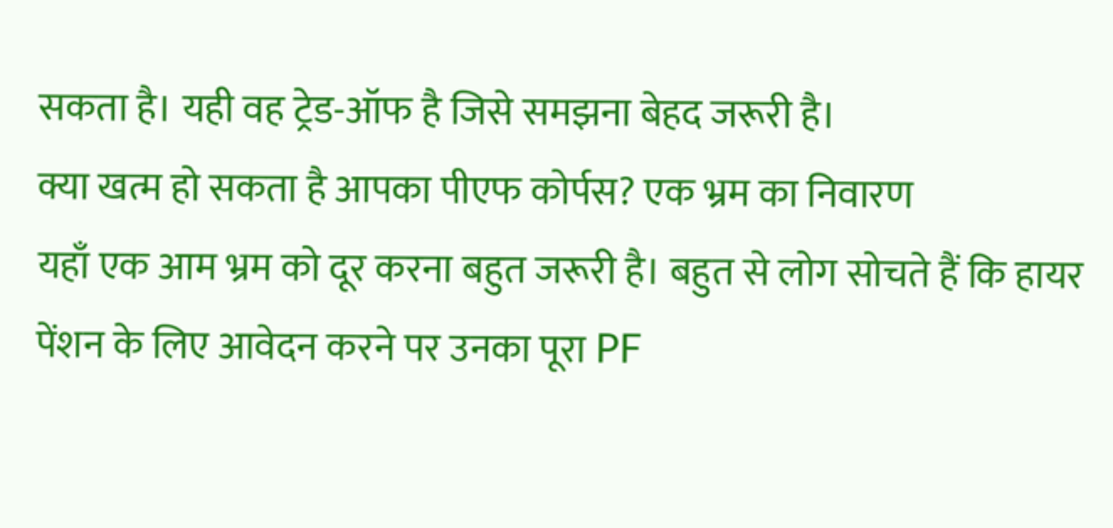सकता है। यही वह ट्रेड-ऑफ है जिसे समझना बेहद जरूरी है।
क्या खत्म हो सकता है आपका पीएफ कोर्पस? एक भ्रम का निवारण
यहाँ एक आम भ्रम को दूर करना बहुत जरूरी है। बहुत से लोग सोचते हैं कि हायर पेंशन के लिए आवेदन करने पर उनका पूरा PF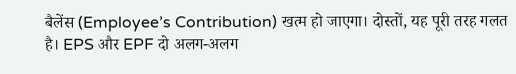बैलेंस (Employee’s Contribution) खत्म हो जाएगा। दोस्तों, यह पूरी तरह गलत है। EPS और EPF दो अलग-अलग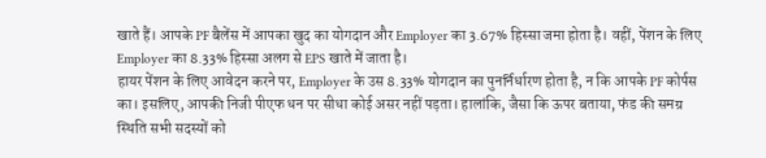खाते हैं। आपके PF बैलेंस में आपका खुद का योगदान और Employer का 3.67% हिस्सा जमा होता है। वहीं, पेंशन के लिए Employer का 8.33% हिस्सा अलग से EPS खाते में जाता है।
हायर पेंशन के लिए आवेदन करने पर, Employer के उस 8.33% योगदान का पुनर्निर्धारण होता है, न कि आपके PF कोर्पस का। इसलिए, आपकी निजी पीएफ धन पर सीधा कोई असर नहीं पड़ता। हालांकि, जैसा कि ऊपर बताया, फंड की समग्र स्थिति सभी सदस्यों को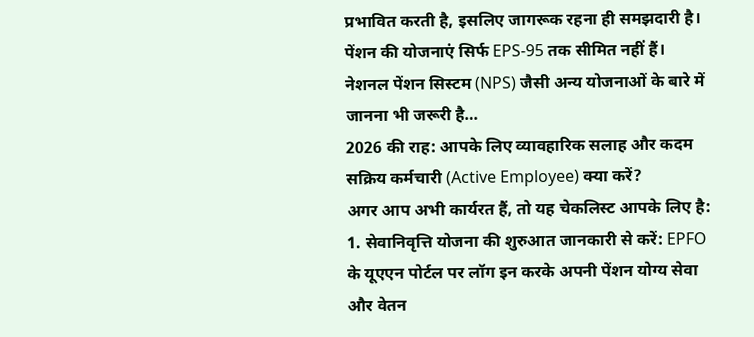प्रभावित करती है, इसलिए जागरूक रहना ही समझदारी है।
पेंशन की योजनाएं सिर्फ EPS-95 तक सीमित नहीं हैं। नेशनल पेंशन सिस्टम (NPS) जैसी अन्य योजनाओं के बारे में जानना भी जरूरी है…
2026 की राह: आपके लिए व्यावहारिक सलाह और कदम
सक्रिय कर्मचारी (Active Employee) क्या करें?
अगर आप अभी कार्यरत हैं, तो यह चेकलिस्ट आपके लिए है: 1. सेवानिवृत्ति योजना की शुरुआत जानकारी से करें: EPFO के यूएएन पोर्टल पर लॉग इन करके अपनी पेंशन योग्य सेवा और वेतन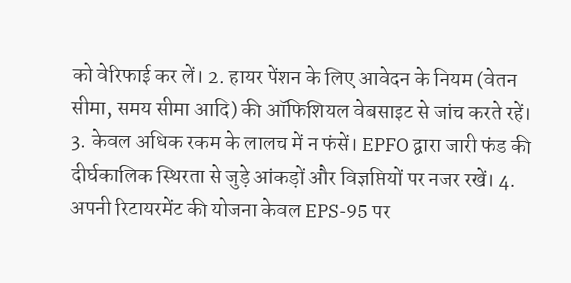को वेरिफाई कर लें। 2. हायर पेंशन के लिए आवेदन के नियम (वेतन सीमा, समय सीमा आदि) की ऑफिशियल वेबसाइट से जांच करते रहें। 3. केवल अधिक रकम के लालच में न फंसें। EPFO द्वारा जारी फंड की दीर्घकालिक स्थिरता से जुड़े आंकड़ों और विज्ञप्तियों पर नजर रखें। 4. अपनी रिटायरमेंट की योजना केवल EPS-95 पर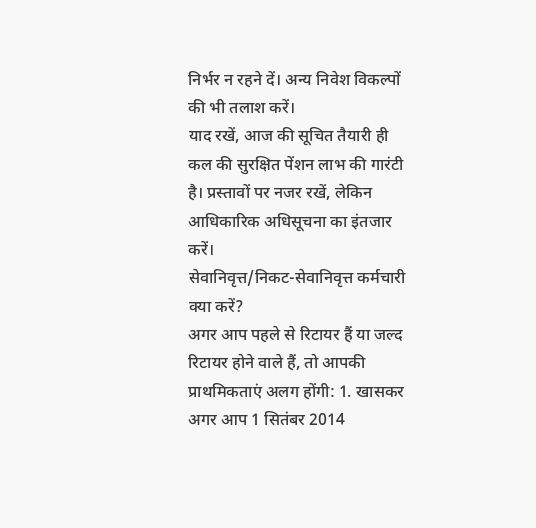निर्भर न रहने दें। अन्य निवेश विकल्पों की भी तलाश करें।
याद रखें, आज की सूचित तैयारी ही कल की सुरक्षित पेंशन लाभ की गारंटी है। प्रस्तावों पर नजर रखें, लेकिन आधिकारिक अधिसूचना का इंतजार करें।
सेवानिवृत्त/निकट-सेवानिवृत्त कर्मचारी क्या करें?
अगर आप पहले से रिटायर हैं या जल्द रिटायर होने वाले हैं, तो आपकी प्राथमिकताएं अलग होंगी: 1. खासकर अगर आप 1 सितंबर 2014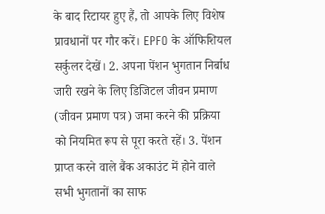के बाद रिटायर हुए हैं, तो आपके लिए विशेष प्रावधानों पर गौर करें। EPFO के ऑफिशियल सर्कुलर देखें। 2. अपना पेंशन भुगतान निर्बाध जारी रखने के लिए डिजिटल जीवन प्रमाण (जीवन प्रमाण पत्र) जमा करने की प्रक्रिया को नियमित रूप से पूरा करते रहें। 3. पेंशन प्राप्त करने वाले बैंक अकाउंट में होने वाले सभी भुगतानों का साफ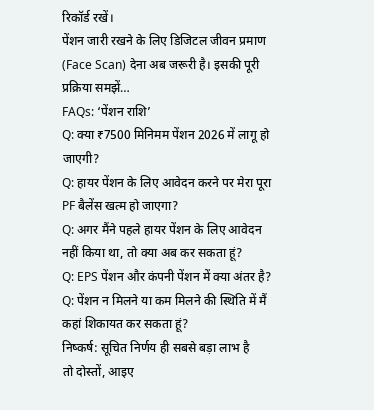रिकॉर्ड रखें।
पेंशन जारी रखने के लिए डिजिटल जीवन प्रमाण (Face Scan) देना अब जरूरी है। इसकी पूरी प्रक्रिया समझें…
FAQs: ‘पेंशन राशि’
Q: क्या ₹7500 मिनिमम पेंशन 2026 में लागू हो जाएगी?
Q: हायर पेंशन के लिए आवेदन करने पर मेरा पूरा PF बैलेंस खत्म हो जाएगा?
Q: अगर मैंने पहले हायर पेंशन के लिए आवेदन नहीं किया था, तो क्या अब कर सकता हूं?
Q: EPS पेंशन और कंपनी पेंशन में क्या अंतर है?
Q: पेंशन न मिलने या कम मिलने की स्थिति में मैं कहां शिकायत कर सकता हूं?
निष्कर्ष: सूचित निर्णय ही सबसे बड़ा लाभ है
तो दोस्तों, आइए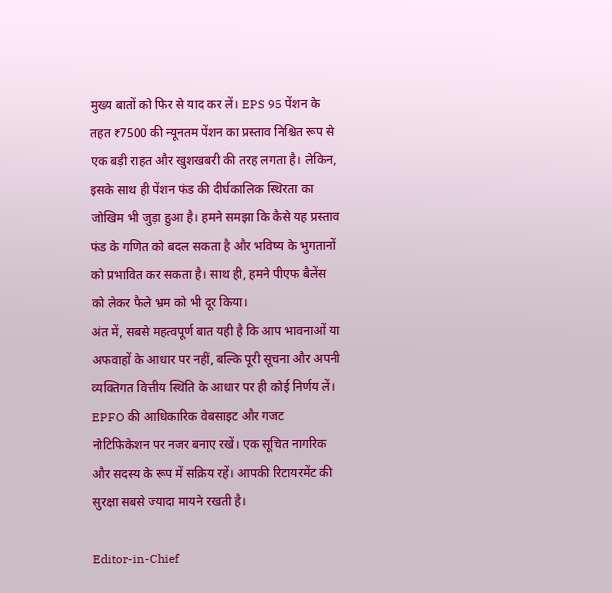मुख्य बातों को फिर से याद कर लें। EPS 95 पेंशन के तहत ₹7500 की न्यूनतम पेंशन का प्रस्ताव निश्चित रूप से एक बड़ी राहत और खुशखबरी की तरह लगता है। लेकिन, इसके साथ ही पेंशन फंड की दीर्घकालिक स्थिरता का जोखिम भी जुड़ा हुआ है। हमने समझा कि कैसे यह प्रस्ताव फंड के गणित को बदल सकता है और भविष्य के भुगतानों को प्रभावित कर सकता है। साथ ही, हमने पीएफ बैलेंस को लेकर फैले भ्रम को भी दूर किया।
अंत में, सबसे महत्वपूर्ण बात यही है कि आप भावनाओं या अफवाहों के आधार पर नहीं, बल्कि पूरी सूचना और अपनी व्यक्तिगत वित्तीय स्थिति के आधार पर ही कोई निर्णय लें। EPFO की आधिकारिक वेबसाइट और गजट नोटिफिकेशन पर नजर बनाए रखें। एक सूचित नागरिक और सदस्य के रूप में सक्रिय रहें। आपकी रिटायरमेंट की सुरक्षा सबसे ज्यादा मायने रखती है।

Editor-in-Chief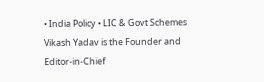• India Policy • LIC & Govt Schemes
Vikash Yadav is the Founder and Editor-in-Chief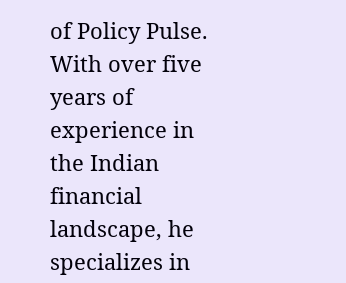of Policy Pulse. With over five years of experience in
the Indian financial landscape, he specializes in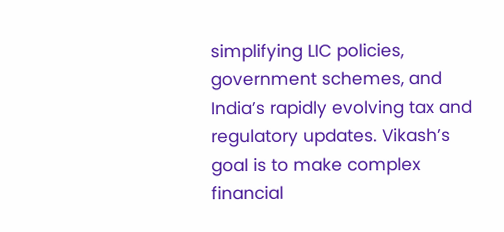simplifying LIC policies, government schemes, and
India’s rapidly evolving tax and regulatory updates. Vikash’s goal is to make complex financial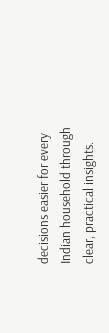decisions easier for every Indian household through clear, practical insights.